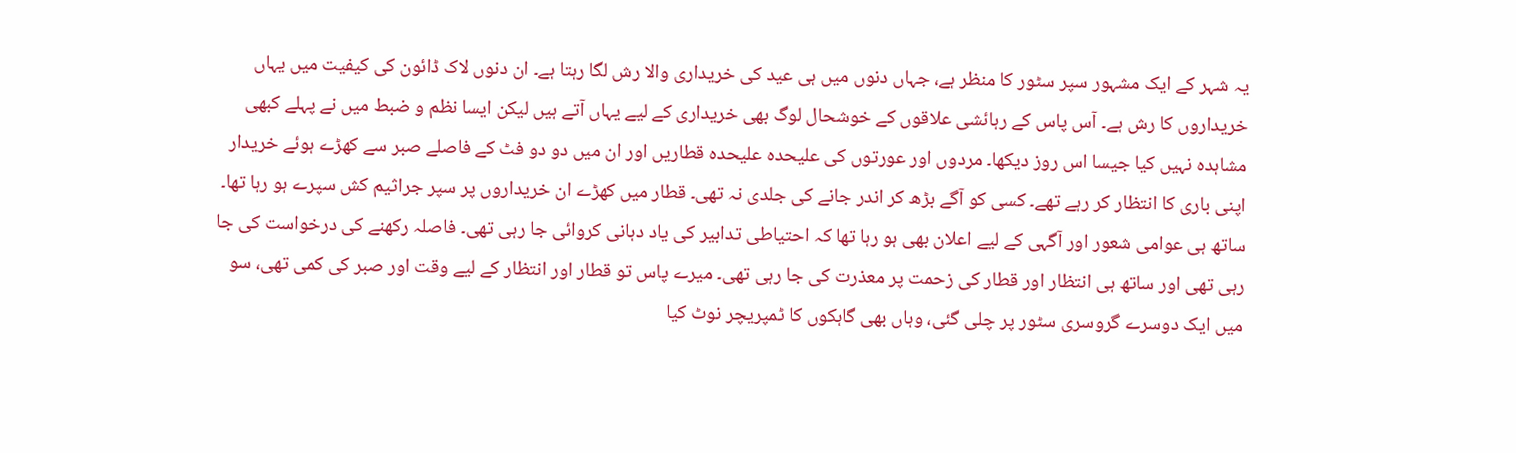یہ شہر کے ایک مشہور سپر سٹور کا منظر ہے، جہاں دنوں میں ہی عید کی خریداری والا رش لگا رہتا ہے۔ ان دنوں لاک ڈائون کی کیفیت میں یہاں خریداروں کا رش ہے۔ آس پاس کے رہائشی علاقوں کے خوشحال لوگ بھی خریداری کے لیے یہاں آتے ہیں لیکن ایسا نظم و ضبط میں نے پہلے کبھی مشاہدہ نہیں کیا جیسا اس روز دیکھا۔ مردوں اور عورتوں کی علیحدہ علیحدہ قطاریں اور ان میں دو دو فٹ کے فاصلے صبر سے کھڑے ہوئے خریدار اپنی باری کا انتظار کر رہے تھے۔ کسی کو آگے بڑھ کر اندر جانے کی جلدی نہ تھی۔ قطار میں کھڑے ان خریداروں پر سپر جراثیم کش سپرے ہو رہا تھا۔ ساتھ ہی عوامی شعور اور آگہی کے لیے اعلان بھی ہو رہا تھا کہ احتیاطی تدابیر کی یاد دہانی کروائی جا رہی تھی۔ فاصلہ رکھنے کی درخواست کی جا رہی تھی اور ساتھ ہی انتظار اور قطار کی زحمت پر معذرت کی جا رہی تھی۔ میرے پاس تو قطار اور انتظار کے لیے وقت اور صبر کی کمی تھی، سو میں ایک دوسرے گروسری سٹور پر چلی گئی، وہاں بھی گاہکوں کا ٹمپریچر نوٹ کیا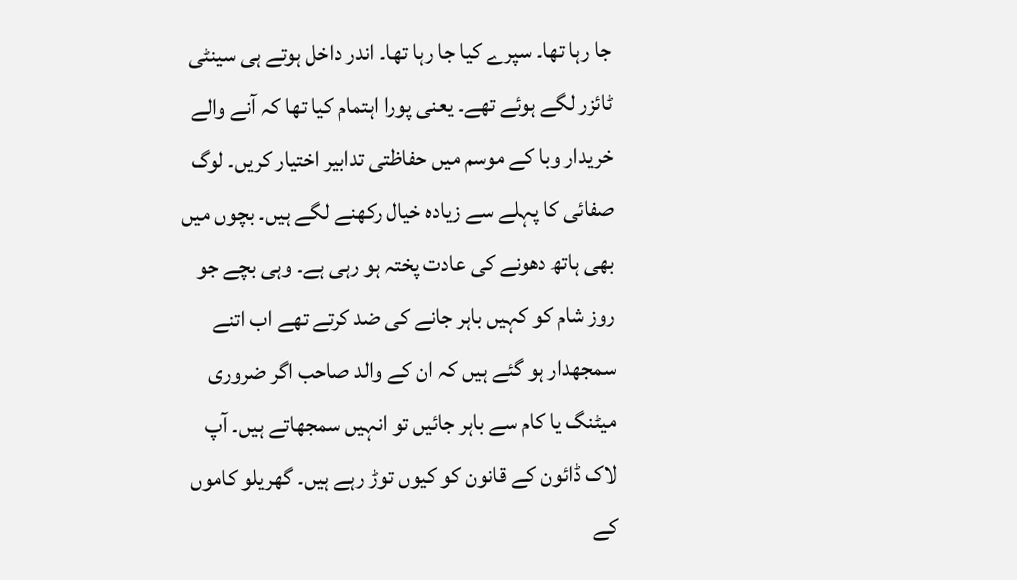جا رہا تھا۔ سپرے کیا جا رہا تھا۔ اندر داخل ہوتے ہی سینٹی ٹائزر لگے ہوئے تھے۔ یعنی پورا اہتمام کیا تھا کہ آنے والے خریدار وبا کے موسم میں حفاظتی تدابیر اختیار کریں۔ لوگ صفائی کا پہلے سے زیادہ خیال رکھنے لگے ہیں۔ بچوں میں بھی ہاتھ دھونے کی عادت پختہ ہو رہی ہے۔ وہی بچے جو روز شام کو کہیں باہر جانے کی ضد کرتے تھے اب اتنے سمجھدار ہو گئے ہیں کہ ان کے والد صاحب اگر ضروری میٹنگ یا کام سے باہر جائیں تو انہیں سمجھاتے ہیں۔ آپ لاک ڈائون کے قانون کو کیوں توڑ رہے ہیں۔ گھریلو کاموں کے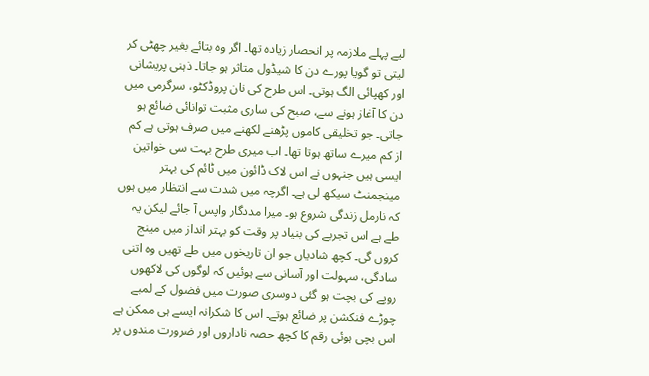لیے پہلے ملازمہ پر انحصار زیادہ تھا۔ اگر وہ بتائے بغیر چھٹی کر لیتی تو گویا پورے دن کا شیڈول متاثر ہو جاتا۔ ذہنی پریشانی اور کھپائی الگ ہوتی۔ اس طرح کی نان پروڈکٹو، سرگرمی میں دن کا آغاز ہونے سے، صبح کی ساری مثبت توانائی ضائع ہو جاتی۔ جو تخلیقی کاموں پڑھنے لکھنے میں صرف ہوتی ہے کم از کم میرے ساتھ ہوتا تھا۔ اب میری طرح بہت سی خواتین ایسی ہیں جنہوں نے اس لاک ڈائون میں ٹائم کی بہتر مینجمنٹ سیکھ لی ہے۔ اگرچہ میں شدت سے انتظار میں ہوں کہ نارمل زندگی شروع ہو۔ میرا مددگار واپس آ جائے لیکن یہ طے ہے اس تجربے کی بنیاد پر وقت کو بہتر انداز میں مینج کروں گی۔ کچھ شادیاں جو ان تاریخوں میں طے تھیں وہ اتنی سادگی، سہولت اور آسانی سے ہوئیں کہ لوگوں کی لاکھوں روپے کی بچت ہو گئی دوسری صورت میں فضول کے لمبے چوڑے فنکشن پر ضائع ہوتے۔ اس کا شکرانہ ایسے ہی ممکن ہے اس بچی ہوئی رقم کا کچھ حصہ ناداروں اور ضرورت مندوں پر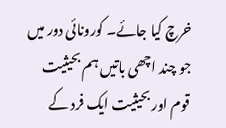خرچ کیا جائے۔ کورونائی دور میں جو چند اچھی باتیں ہم بحیثیت قوم اور بحیثیت ایک فرد کے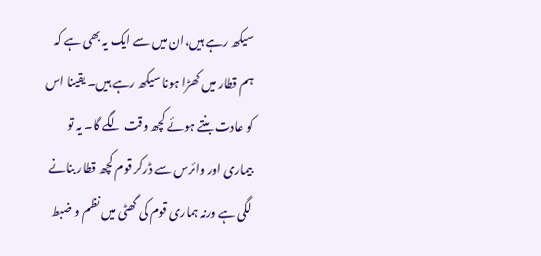سیکھ رہے ہیں،ان میں سے ایک یہ بھی ہے کہ ہم قطار میں کھڑا ہونا سیکھ رہے ہیں۔ یقینا اس کو عادت بنتے ہوئے کچھ وقت لگے گا۔ یہ تو بیماری اور وائرس سے ڈرکر قوم کچھ قطار بنانے لگی ہے ورنہ ہماری قوم کی گھٹی میں نظم و ضبط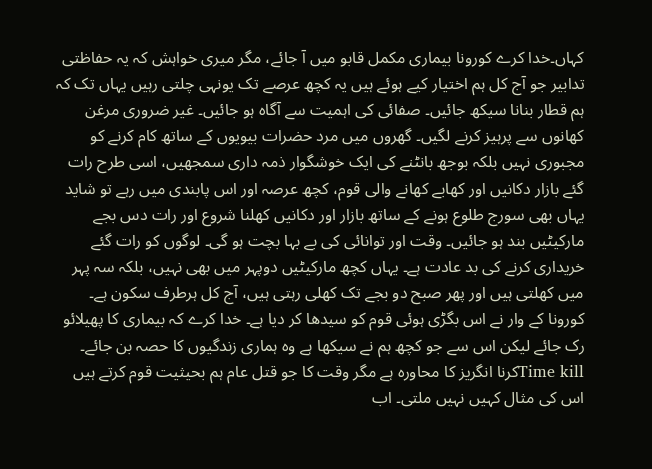کہاں۔خدا کرے کورونا بیماری مکمل قابو میں آ جائے، مگر میری خواہش کہ یہ حفاظتی تدابیر جو آج کل ہم اختیار کیے ہوئے ہیں یہ کچھ عرصے تک یونہی چلتی رہیں یہاں تک کہ ہم قطار بنانا سیکھ جائیں۔ صفائی کی اہمیت سے آگاہ ہو جائیں۔ غیر ضروری مرغن کھانوں سے پرہیز کرنے لگیں۔ گھروں میں مرد حضرات بیویوں کے ساتھ کام کرنے کو مجبوری نہیں بلکہ بوجھ بانٹنے کی ایک خوشگوار ذمہ داری سمجھیں، اسی طرح رات گئے بازار دکانیں اور کھابے کھانے والی قوم، کچھ عرصہ اور اس پابندی میں رہے تو شاید یہاں بھی سورج طلوع ہونے کے ساتھ بازار اور دکانیں کھلنا شروع اور رات دس بجے مارکیٹیں بند ہو جائیں۔ وقت اور توانائی کی بے بہا بچت ہو گی۔ لوگوں کو رات گئے خریداری کرنے کی بد عادت ہے۔ یہاں کچھ مارکیٹیں دوپہر میں بھی نہیں، بلکہ سہ پہر میں کھلتی ہیں اور پھر صبح دو بجے تک کھلی رہتی ہیں، آج کل ہرطرف سکون ہے۔ کورونا کے وار نے اس بگڑی ہوئی قوم کو سیدھا کر دیا ہے۔ خدا کرے کہ بیماری کا پھیلائو رک جائے لیکن اس سے جو کچھ ہم نے سیکھا ہے وہ ہماری زندگیوں کا حصہ بن جائے۔ Time killکرنا انگریز کا محاورہ ہے مگر وقت کا جو قتل عام ہم بحیثیت قوم کرتے ہیں اس کی مثال کہیں نہیں ملتی۔ اب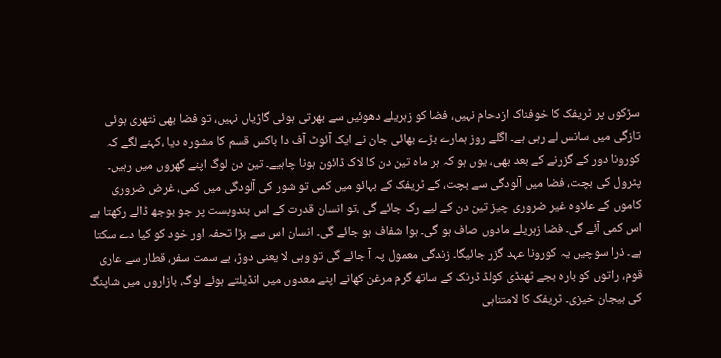سڑکوں پر ٹریفک کا خوفناک ازدحام نہیں، فضا کو زہریلے دھوئیں سے بھرتی ہوئی گاڑیاں نہیں، تو فضا بھی نتھری ہوئی تازگی میں سانس لے رہی ہے۔ اگلے روز ہمارے بڑے بھائی جان نے ایک آئوٹ آف دا باکس قسم کا مشورہ دیا ،کہنے لگے کہ کورونا دور کے گزرنے کے بعد بھی، یوں ہو کہ ہر ماہ تین دن کا لاک ڈائون ہونا چاہیے۔ تین دن لوگ اپنے گھروں میں رہیں۔ پٹرول کی بچت، فضا میں آلودگی سے بچت، کے ٹریفک کے بہائو میں کمی تو شور کی آلودگی میں کمی، غرض ضروری کاموں کے علاوہ غیر ضروری چیز تین دن کے لیے رک جائے گی ،تو انسان قدرت کے اس بندوبست پر جو بوجھ ڈالے رکھتا ہے اس کمی آئے گی۔ فضا زہریلے مادوں صاف ہو گی۔ ہوا شفاف ہو جائے گی۔ انسان اس سے بڑا تحفہ اور خود کو کیا دے سکتا ہے۔ ذرا سوچیں یہ کورونا عہد گزر جائیگا۔ زندگی معمول پہ آ جائے گی تو وہی لا یعنی دوڑ، بے سمت سفر، قطار سے عاری قوم، راتوں کو بارہ بجے ٹھنڈی کولڈ ڈرنک کے ساتھ گرم مرغن کھانے اپنے معدوں میں انڈیلتے ہوئے لوگ، بازاروں میں شاپنگ کی ہیجان خیزی۔ ٹریفک کا لامتناہی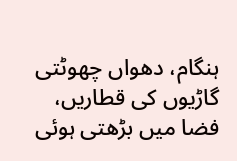ہنگام، دھواں چھوٹتی گاڑیوں کی قطاریں، فضا میں بڑھتی ہوئی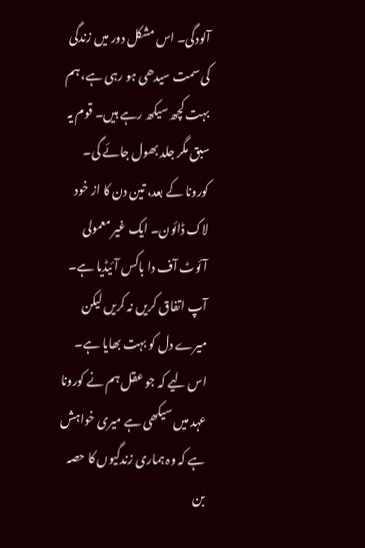آلودگی۔ اس مشکل دور میں زندگی کی سمت سیدھی ہو رہی ہے، ہم بہت کچھ سیکھ رہے ہیں۔ قوم یہ سبق مگر جلد بھول جائے گی۔ کورونا کے بعد، تین دن کا از خود لاک ڈائون۔ ایک غیر معمولی آئوٹ آف دا باکس آئیڈیا ہے۔ آپ اتفاق کریں نہ کریں لیکن میرے دل کو بہت بھایا ہے۔ اس لیے کہ جو عقل ہم نے کورونا عہد میں سیکھی ہے میری خواہش ہے کہ وہ ہماری زندگیوں کا حصہ بن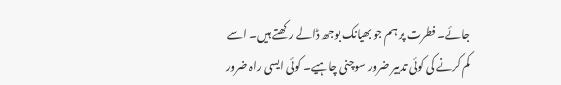جائے۔ فطرت پر ہم جو بھیانک بوجھ ڈالے رکھتے ہیں۔ اسے کم کرنے کی کوئی تدبیر ضرور سوچنی چاہیے۔ کوئی ایسی راہ ضرور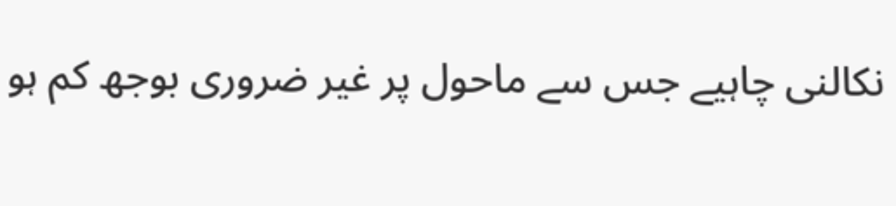نکالنی چاہیے جس سے ماحول پر غیر ضروری بوجھ کم ہو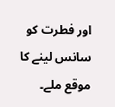اور فطرت کو سانس لینے کا موقع ملے۔